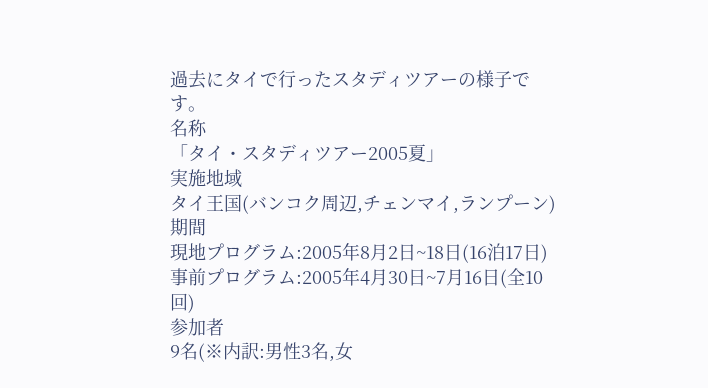過去にタイで行ったスタディツアーの様子です。
名称
「タイ・スタディツアー2005夏」
実施地域
タイ王国(バンコク周辺,チェンマイ,ランプーン)
期間
現地プログラム:2005年8月2日~18日(16泊17日)
事前プログラム:2005年4月30日~7月16日(全10回)
参加者
9名(※内訳:男性3名,女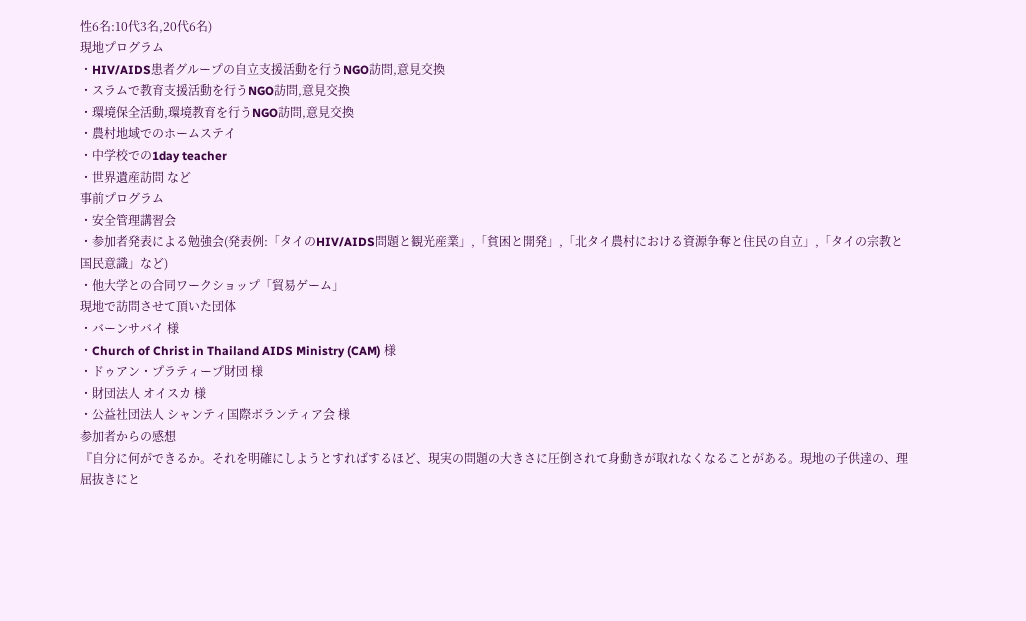性6名:10代3名,20代6名)
現地プログラム
・HIV/AIDS患者グループの自立支援活動を行うNGO訪問,意見交換
・スラムで教育支援活動を行うNGO訪問,意見交換
・環境保全活動,環境教育を行うNGO訪問,意見交換
・農村地域でのホームステイ
・中学校での1day teacher
・世界遺産訪問 など
事前プログラム
・安全管理講習会
・参加者発表による勉強会(発表例:「タイのHIV/AIDS問題と観光産業」,「貧困と開発」,「北タイ農村における資源争奪と住民の自立」,「タイの宗教と国民意識」など)
・他大学との合同ワークショップ「貿易ゲーム」
現地で訪問させて頂いた団体
・バーンサバイ 様
・Church of Christ in Thailand AIDS Ministry (CAM) 様
・ドゥアン・プラティープ財団 様
・財団法人 オイスカ 様
・公益社団法人 シャンティ国際ボランティア会 様
参加者からの感想
『自分に何ができるか。それを明確にしようとすればするほど、現実の問題の大きさに圧倒されて身動きが取れなくなることがある。現地の子供達の、理屈抜きにと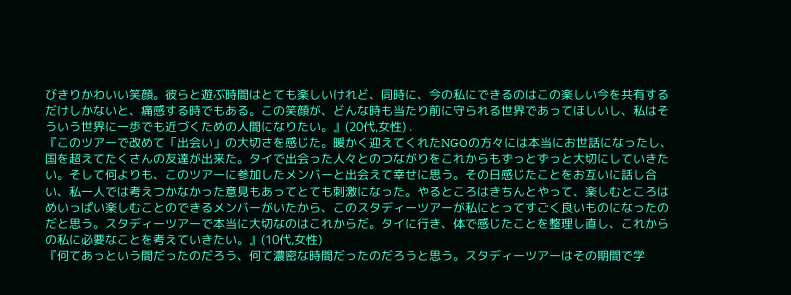びきりかわいい笑顔。彼らと遊ぶ時間はとても楽しいけれど、同時に、今の私にできるのはこの楽しい今を共有するだけしかないと、痛感する時でもある。この笑顔が、どんな時も当たり前に守られる世界であってほしいし、私はそういう世界に一歩でも近づくための人間になりたい。』(20代,女性) .
『このツアーで改めて「出会い」の大切さを感じた。暖かく迎えてくれたNGOの方々には本当にお世話になったし、国を超えてたくさんの友達が出来た。タイで出会った人々とのつながりをこれからもずっとずっと大切にしていきたい。そして何よりも、このツアーに参加したメンバーと出会えて幸せに思う。その日感じたことをお互いに話し合い、私一人では考えつかなかった意見もあってとても刺激になった。やるところはきちんとやって、楽しむところはめいっぱい楽しむことのできるメンバーがいたから、このスタディーツアーが私にとってすごく良いものになったのだと思う。スタディーツアーで本当に大切なのはこれからだ。タイに行き、体で感じたことを整理し直し、これからの私に必要なことを考えていきたい。』(10代,女性)
『何てあっという間だったのだろう、何て濃密な時間だったのだろうと思う。スタディーツアーはその期間で学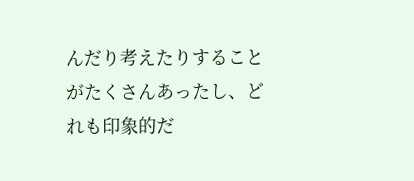んだり考えたりすることがたくさんあったし、どれも印象的だ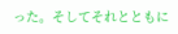った。そしてそれとともに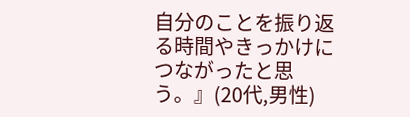自分のことを振り返る時間やきっかけにつながったと思う。』(20代,男性)